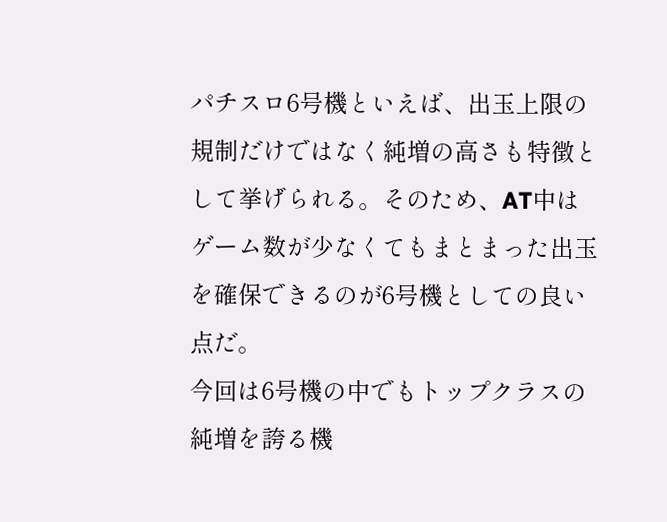パチスロ6号機といえば、出玉上限の規制だけではなく純増の高さも特徴として挙げられる。そのため、AT中はゲーム数が少なくてもまとまった出玉を確保できるのが6号機としての良い点だ。
今回は6号機の中でもトップクラスの純増を誇る機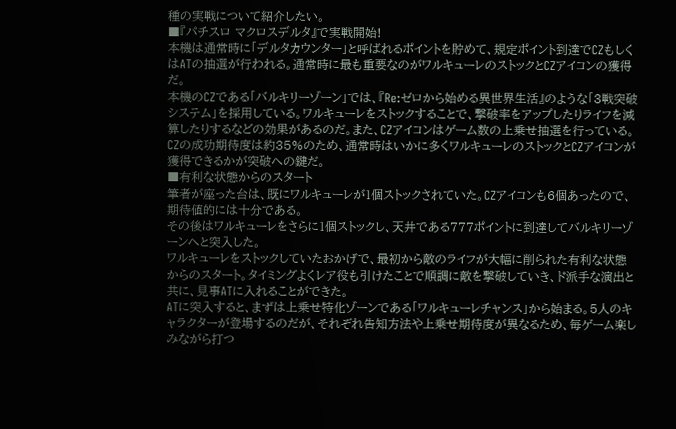種の実戦について紹介したい。
■『パチスロ マクロスデルタ』で実戦開始!
本機は通常時に「デルタカウンター」と呼ばれるポイントを貯めて、規定ポイント到達でCZもしくはATの抽選が行われる。通常時に最も重要なのがワルキューレのストックとCZアイコンの獲得だ。
本機のCZである「バルキリーゾーン」では、『Re:ゼロから始める異世界生活』のような「3戦突破システム」を採用している。ワルキューレをストックすることで、撃破率をアップしたりライフを減算したりするなどの効果があるのだ。また、CZアイコンはゲーム数の上乗せ抽選を行っている。
CZの成功期待度は約35%のため、通常時はいかに多くワルキューレのストックとCZアイコンが獲得できるかが突破への鍵だ。
■有利な状態からのスタート
筆者が座った台は、既にワルキューレが1個ストックされていた。CZアイコンも6個あったので、期待値的には十分である。
その後はワルキューレをさらに1個ストックし、天井である777ポイントに到達してバルキリーゾーンへと突入した。
ワルキューレをストックしていたおかげで、最初から敵のライフが大幅に削られた有利な状態からのスタート。タイミングよくレア役も引けたことで順調に敵を撃破していき、ド派手な演出と共に、見事ATに入れることができた。
ATに突入すると、まずは上乗せ特化ゾーンである「ワルキューレチャンス」から始まる。5人のキャラクターが登場するのだが、それぞれ告知方法や上乗せ期待度が異なるため、毎ゲーム楽しみながら打つ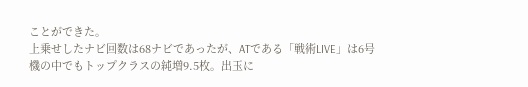ことができた。
上乗せしたナビ回数は68ナビであったが、ATである「戦術LIVE」は6号機の中でもトップクラスの純増9.5枚。出玉に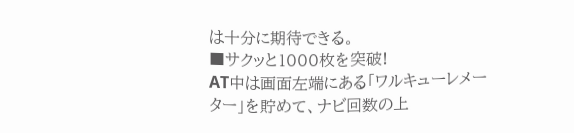は十分に期待できる。
■サクッと1000枚を突破!
AT中は画面左端にある「ワルキューレメーター」を貯めて、ナビ回数の上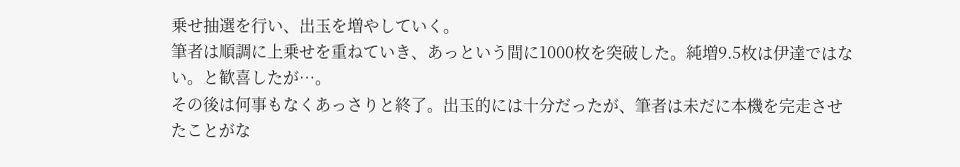乗せ抽選を行い、出玉を増やしていく。
筆者は順調に上乗せを重ねていき、あっという間に1000枚を突破した。純増9.5枚は伊達ではない。と歓喜したが…。
その後は何事もなくあっさりと終了。出玉的には十分だったが、筆者は未だに本機を完走させたことがな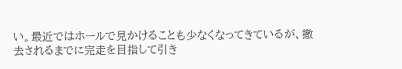い。最近ではホールで見かけることも少なくなってきているが、撤去されるまでに完走を目指して引き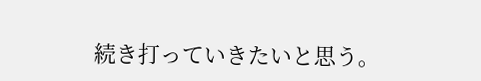続き打っていきたいと思う。